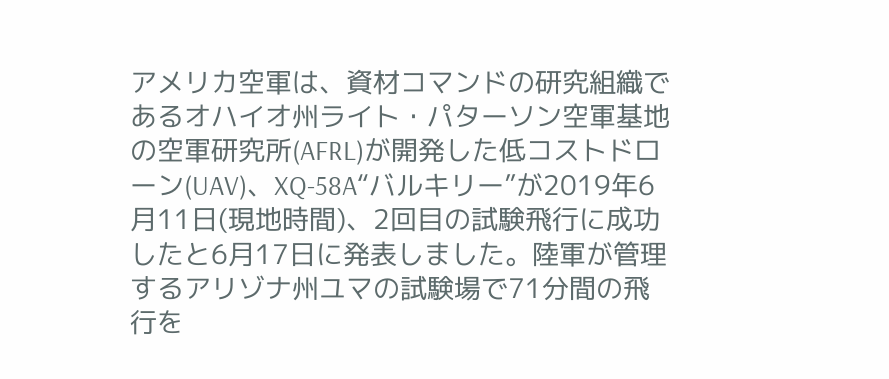アメリカ空軍は、資材コマンドの研究組織であるオハイオ州ライト・パターソン空軍基地の空軍研究所(AFRL)が開発した低コストドローン(UAV)、XQ-58A“バルキリー”が2019年6月11日(現地時間)、2回目の試験飛行に成功したと6月17日に発表しました。陸軍が管理するアリゾナ州ユマの試験場で71分間の飛行を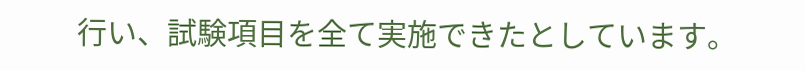行い、試験項目を全て実施できたとしています。